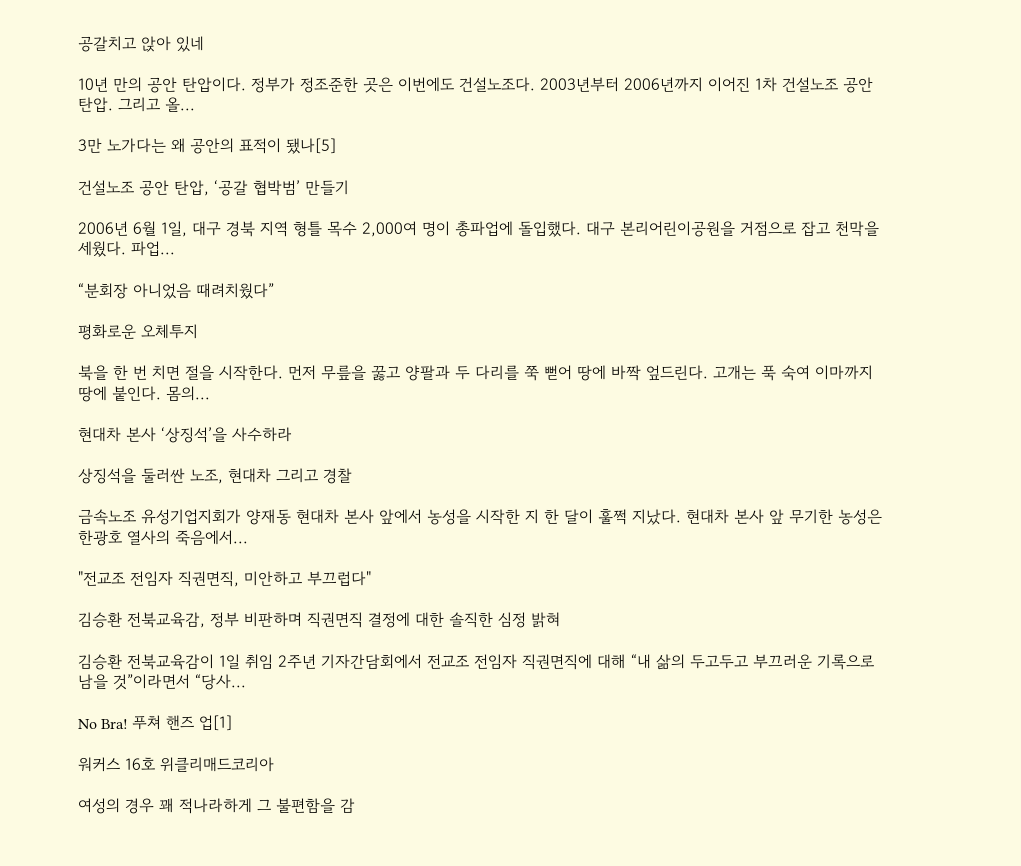공갈치고 앉아 있네

10년 만의 공안 탄압이다. 정부가 정조준한 곳은 이번에도 건설노조다. 2003년부터 2006년까지 이어진 1차 건설노조 공안 탄압. 그리고 올...

3만 노가다는 왜 공안의 표적이 됐나[5]

건설노조 공안 탄압, ‘공갈 협박범’ 만들기

2006년 6월 1일, 대구 경북 지역 형틀 목수 2,000여 명이 총파업에 돌입했다. 대구 본리어린이공원을 거점으로 잡고 천막을 세웠다. 파업...

“분회장 아니었음 때려치웠다”

평화로운 오체투지

북을 한 번 치면 절을 시작한다. 먼저 무릎을 꿇고 양팔과 두 다리를 쭉 뻗어 땅에 바짝 엎드린다. 고개는 푹 숙여 이마까지 땅에 붙인다. 몸의...

현대차 본사 ‘상징석’을 사수하라

상징석을 둘러싼 노조, 현대차 그리고 경찰

금속노조 유성기업지회가 양재동 현대차 본사 앞에서 농성을 시작한 지 한 달이 훌쩍 지났다. 현대차 본사 앞 무기한 농성은 한광호 열사의 죽음에서...

"전교조 전임자 직권면직, 미안하고 부끄럽다"

김승환 전북교육감, 정부 비판하며 직권면직 결정에 대한 솔직한 심정 밝혀

김승환 전북교육감이 1일 취임 2주년 기자간담회에서 전교조 전임자 직권면직에 대해 “내 삶의 두고두고 부끄러운 기록으로 남을 것”이라면서 “당사...

No Bra! 푸쳐 핸즈 업[1]

워커스 16호 위클리매드코리아

여성의 경우 꽤 적나라하게 그 불편함을 감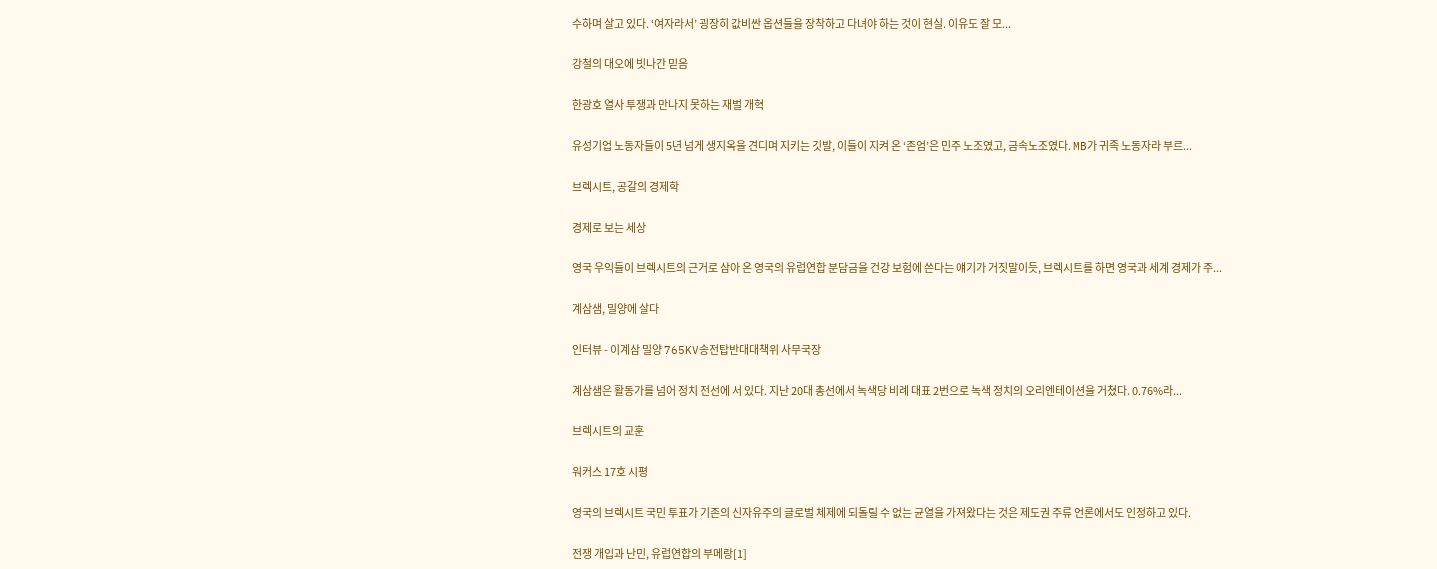수하며 살고 있다. ‘여자라서’ 굉장히 값비싼 옵션들을 장착하고 다녀야 하는 것이 현실. 이유도 잘 모...

강철의 대오에 빗나간 믿음

한광호 열사 투쟁과 만나지 못하는 재벌 개혁

유성기업 노동자들이 5년 넘게 생지옥을 견디며 지키는 깃발, 이들이 지켜 온 ‘존엄’은 민주 노조였고, 금속노조였다. MB가 귀족 노동자라 부르...

브렉시트, 공갈의 경제학

경제로 보는 세상

영국 우익들이 브렉시트의 근거로 삼아 온 영국의 유럽연합 분담금을 건강 보험에 쓴다는 얘기가 거짓말이듯, 브렉시트를 하면 영국과 세계 경제가 주...

계삼샘, 밀양에 살다

인터뷰 - 이계삼 밀양 765KV송전탑반대대책위 사무국장

계삼샘은 활동가를 넘어 정치 전선에 서 있다. 지난 20대 총선에서 녹색당 비례 대표 2번으로 녹색 정치의 오리엔테이션을 거쳤다. 0.76%라...

브렉시트의 교훈

워커스 17호 시평

영국의 브렉시트 국민 투표가 기존의 신자유주의 글로벌 체제에 되돌릴 수 없는 균열을 가져왔다는 것은 제도권 주류 언론에서도 인정하고 있다.

전쟁 개입과 난민, 유럽연합의 부메랑[1]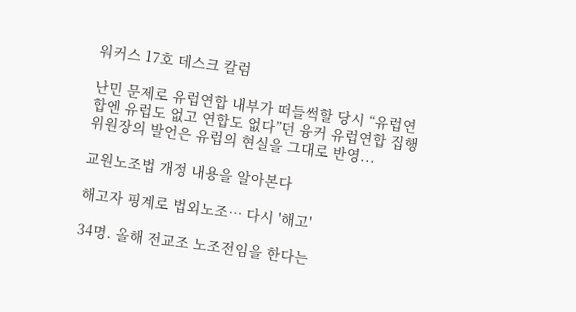워커스 17호 데스크 칼럼

난민 문제로 유럽연합 내부가 떠들썩할 당시 “유럽연합엔 유럽도 없고 연합도 없다”던 융커 유럽연합 집행위원장의 발언은 유럽의 현실을 그대로 반영...

교원노조법 개정 내용을 알아본다

해고자 핑계로 법외노조… 다시 '해고'

34명. 올해 전교조 노조전임을 한다는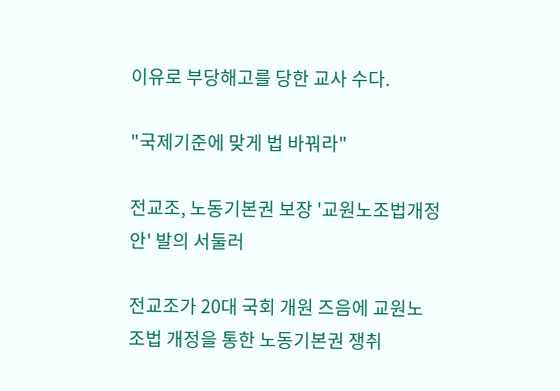이유로 부당해고를 당한 교사 수다.

"국제기준에 맞게 법 바꿔라"

전교조, 노동기본권 보장 '교원노조법개정안' 발의 서둘러

전교조가 20대 국회 개원 즈음에 교원노조법 개정을 통한 노동기본권 쟁취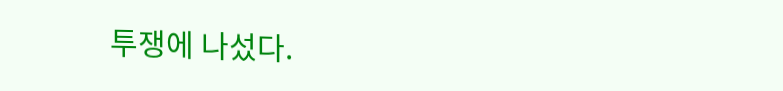투쟁에 나섰다.